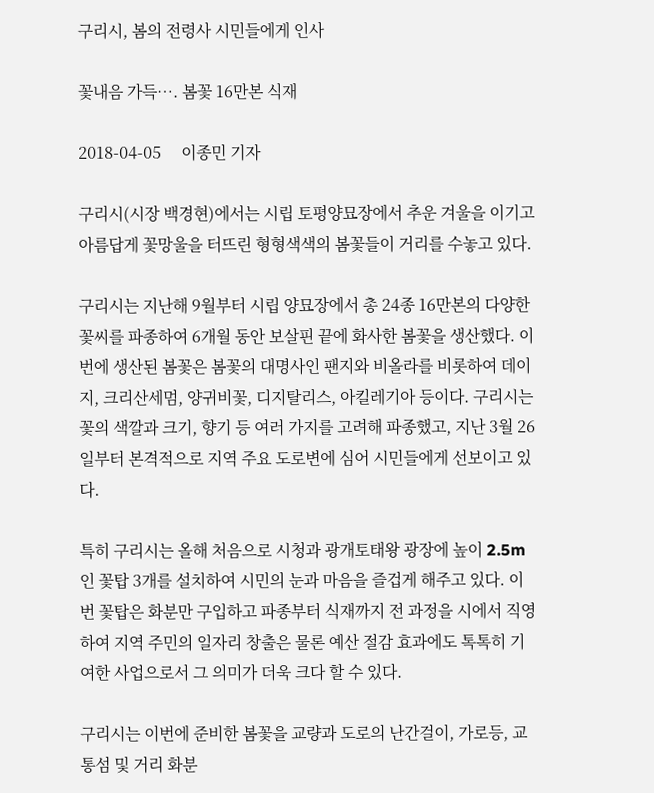구리시, 봄의 전령사 시민들에게 인사

꽃내음 가득…. 봄꽃 16만본 식재

2018-04-05     이종민 기자

구리시(시장 백경현)에서는 시립 토평양묘장에서 추운 겨울을 이기고 아름답게 꽃망울을 터뜨린 형형색색의 봄꽃들이 거리를 수놓고 있다.

구리시는 지난해 9월부터 시립 양묘장에서 총 24종 16만본의 다양한 꽃씨를 파종하여 6개월 동안 보살핀 끝에 화사한 봄꽃을 생산했다. 이번에 생산된 봄꽃은 봄꽃의 대명사인 팬지와 비올라를 비롯하여 데이지, 크리산세멈, 양귀비꽃, 디지탈리스, 아킬레기아 등이다. 구리시는 꽃의 색깔과 크기, 향기 등 여러 가지를 고려해 파종했고, 지난 3월 26일부터 본격적으로 지역 주요 도로변에 심어 시민들에게 선보이고 있다.

특히 구리시는 올해 처음으로 시청과 광개토태왕 광장에 높이 2.5m인 꽃탑 3개를 설치하여 시민의 눈과 마음을 즐겁게 해주고 있다. 이번 꽃탑은 화분만 구입하고 파종부터 식재까지 전 과정을 시에서 직영하여 지역 주민의 일자리 창출은 물론 예산 절감 효과에도 톡톡히 기여한 사업으로서 그 의미가 더욱 크다 할 수 있다.

구리시는 이번에 준비한 봄꽃을 교량과 도로의 난간걸이, 가로등, 교통섬 및 거리 화분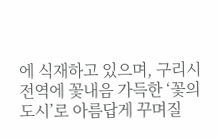에 식재하고 있으며, 구리시 전역에 꽃내음 가득한 ‘꽃의 도시’로 아름답게 꾸며질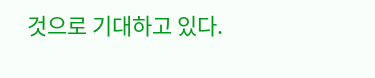것으로 기대하고 있다.